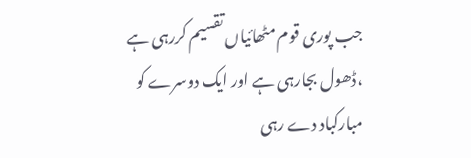جب پوری قوم مٹھائیاں تقسیم کررہی ہے ،ڈھول بجارہی ہے اور ایک دوسرے کو مبارکباد دے رہی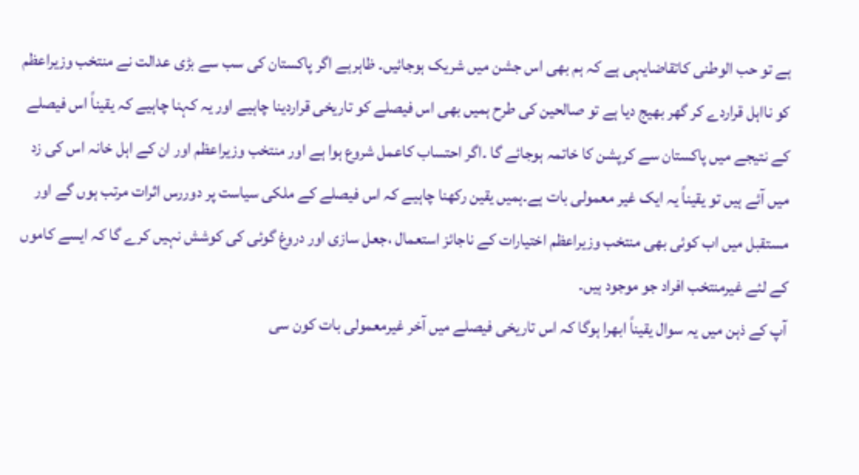ہے تو حب الوطنی کاتقاضایہی ہے کہ ہم بھی اس جشن میں شریک ہوجائیں۔ ظاہرہے اگر پاکستان کی سب سے بڑی عدالت نے منتخب وزیراعظم کو نااہل قراردے کر گھر بھیج دیا ہے تو صالحین کی طرح ہمیں بھی اس فیصلے کو تاریخی قراردینا چاہیے اور یہ کہنا چاہیے کہ یقیناً اس فیصلے کے نتیجے میں پاکستان سے کرپشن کا خاتمہ ہوجائے گا ۔اگر احتساب کاعمل شروع ہوا ہے اور منتخب وزیراعظم اور ان کے اہل خانہ اس کی زد میں آئے ہیں تو یقیناً یہ ایک غیر معمولی بات ہے۔ہمیں یقین رکھنا چاہیے کہ اس فیصلے کے ملکی سیاست پر دوررس اثرات مرتب ہوں گے اور مستقبل میں اب کوئی بھی منتخب وزیراعظم اختیارات کے ناجائز استعمال ،جعل سازی اور دروغ گوئی کی کوشش نہیں کرے گا کہ ایسے کاموں کے لئے غیرمنتخب افراد جو موجود ہیں۔
آپ کے ذہن میں یہ سوال یقیناً ابھرا ہوگا کہ اس تاریخی فیصلے میں آخر غیرمعمولی بات کون سی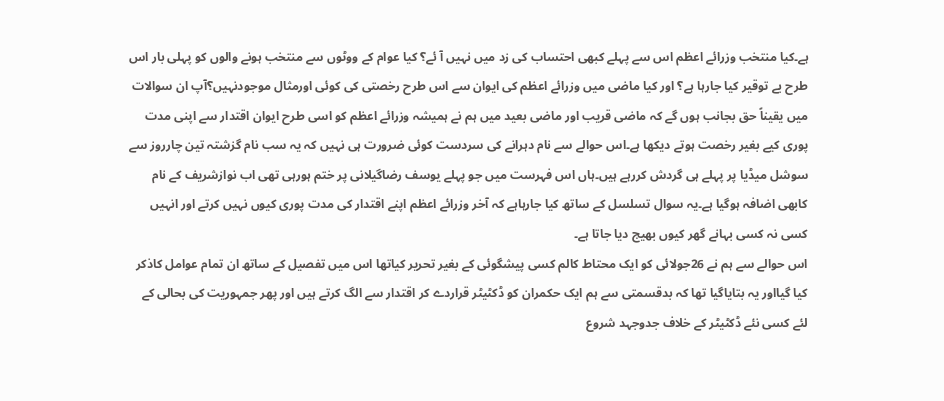ہے۔کیا منتخب وزرائے اعظم اس سے پہلے کبھی احتساب کی زد میں نہیں آ ئے؟ کیا عوام کے ووٹوں سے منتخب ہونے والوں کو پہلی بار اس طرح بے توقیر کیا جارہا ہے؟ اور کیا ماضی میں وزرائے اعظم کی ایوان سے اس طرح رخصتی کی کوئی اورمثال موجودنہیں؟آپ ان سوالات میں یقیناً حق بجانب ہوں گے کہ ماضی قریب اور ماضی بعید میں ہم نے ہمیشہ وزرائے اعظم کو اسی طرح ایوان اقتدار سے اپنی مدت پوری کیے بغیر رخصت ہوتے دیکھا ہے۔اس حوالے سے نام دہرانے کی سردست کوئی ضرورت ہی نہیں کہ یہ سب نام گزشتہ تین چارروز سے سوشل میڈیا پر پہلے ہی گردش کررہے ہیں۔ہاں اس فہرست میں جو پہلے یوسف رضاگیلانی پر ختم ہورہی تھی اب نوازشریف کے نام کابھی اضافہ ہوگیا ہے۔یہ سوال تسلسل کے ساتھ کیا جارہاہے کہ آخر وزرائے اعظم اپنے اقتدار کی مدت پوری کیوں نہیں کرتے اور انہیں کسی نہ کسی بہانے گھر کیوں بھیج دیا جاتا ہے۔
اس حوالے سے ہم نے 26جولائی کو ایک محتاط کالم کسی پیشگوئی کے بغیر تحریر کیاتھا اس میں تفصیل کے ساتھ ان تمام عوامل کاذکر کیا گیااور یہ بتایاگیا تھا کہ بدقسمتی سے ہم ایک حکمران کو ڈکٹیٹر قراردے کر اقتدار سے الگ کرتے ہیں اور پھر جمہوریت کی بحالی کے لئے کسی نئے ڈکٹیٹر کے خلاف جدوجہد شروع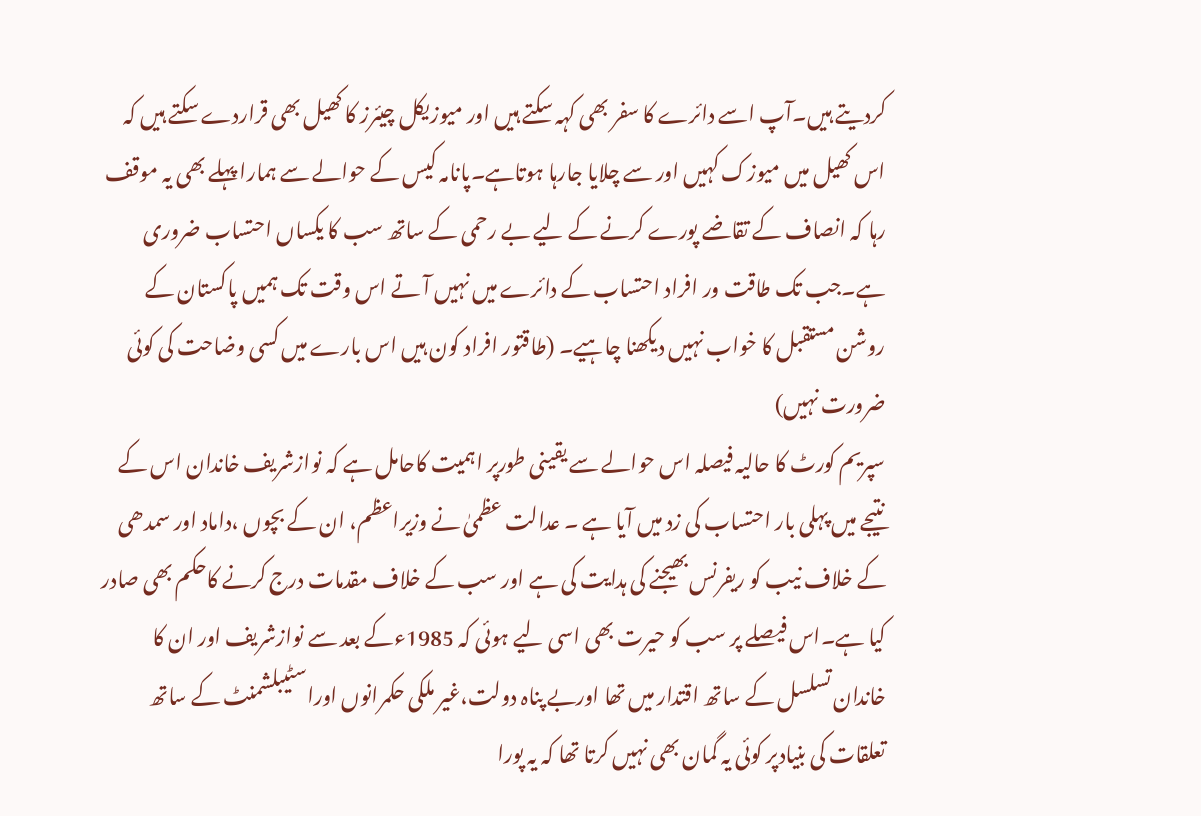کردیتے ہیں۔آپ اسے دائرے کا سفر بھی کہہ سکتے ہیں اور میوزیکل چیئرز کا کھیل بھی قراردے سکتے ہیں کہ اس کھیل میں میوزک کہیں اور سے چلایا جارہا ہوتاہے۔پانامہ کیس کے حوالے سے ہمارا پہلے بھی یہ موقف رہا کہ انصاف کے تقاضے پورے کرنے کے لیے بے رحمی کے ساتھ سب کا یکساں احتساب ضروری ہے۔جب تک طاقت ور افراد احتساب کے دائرے میں نہیں آ تے اس وقت تک ہمیں پاکستان کے روشن مستقبل کا خواب نہیں دیکھنا چاہیے۔ (طاقتور افراد کون ہیں اس بارے میں کسی وضاحت کی کوئی ضرورت نہیں)
سپریم کورٹ کا حالیہ فیصلہ اس حوالے سے یقینی طورپر اہمیت کاحامل ہے کہ نوازشریف خاندان اس کے نتیجے میں پہلی بار احتساب کی زد میں آیا ہے ۔ عدالت عظمیٰ نے وزیراعظم، ان کے بچوں ،داماد اور سمدھی کے خلاف نیب کو ریفرنس بھیجنے کی ہدایت کی ہے اور سب کے خلاف مقدمات درج کرنے کاحکم بھی صادر کیا ہے۔اس فیصلے پر سب کو حیرت بھی اسی لیے ہوئی کہ 1985ءکے بعد سے نوازشریف اور ان کا خاندان تسلسل کے ساتھ اقتدار میں تھا اوربے پناہ دولت،غیر ملکی حکمرانوں اوراسٹیبلشمنٹ کے ساتھ تعلقات کی بنیادپر کوئی یہ گمان بھی نہیں کرتا تھا کہ یہ پورا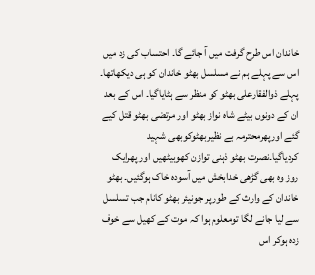خاندان اس طرح گرفت میں آ جائے گا۔ احتساب کی زد میں اس سے پہلے ہم نے مسلسل بھٹو خاندان کو ہی دیکھاتھا۔ پہلے ذوالفقارعلی بھٹو کو منظر سے ہٹایاگیا۔ اس کے بعد ان کے دونوں بیٹے شاہ نواز بھٹو اور مرتضی بھٹو قتل کیے گئے اورپھرمحترمہ بے نظیربھٹوکوبھی شہید کردیاگیا۔نصرت بھٹو ذہنی توازن کھوبیٹھیں اور پھرایک روز وہ بھی گڑھی خدابخش میں آسودہ خاک ہوگئیں۔ بھٹو خاندان کے وارث کے طورپر جونیئر بھٹو کانام جب تسلسل سے لیا جانے لگا تومعلوم ہوا کہ موت کے کھیل سے خوف زدہ ہوکر اس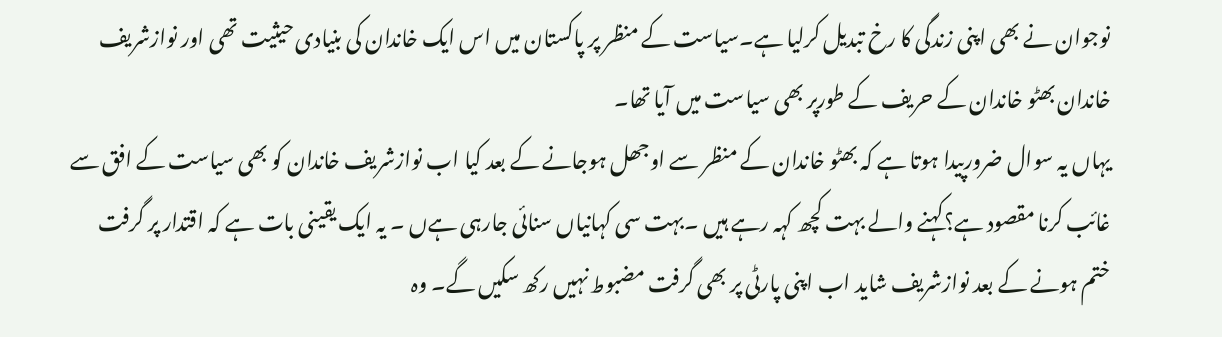نوجوان نے بھی اپنی زندگی کا رخ تبدیل کرلیا ہے۔سیاست کے منظر پر پاکستان میں اس ایک خاندان کی بنیادی حیثیت تھی اور نوازشریف خاندان بھٹو خاندان کے حریف کے طورپر بھی سیاست میں آیا تھا۔
یہاں یہ سوال ضرورپیدا ہوتا ہے کہ بھٹو خاندان کے منظر سے اوجھل ہوجانے کے بعد کیا اب نوازشریف خاندان کو بھی سیاست کے افق سے غائب کرنا مقصود ہے؟کہنے والے بہت کچھ کہہ رہے ہیں ۔بہت سی کہانیاں سنائی جارہی ہےں ۔ یہ ایک یقینی بات ہے کہ اقتدار پر گرفت ختم ہونے کے بعد نوازشریف شاید اب اپنی پارٹی پر بھی گرفت مضبوط نہیں رکھ سکیں گے۔ وہ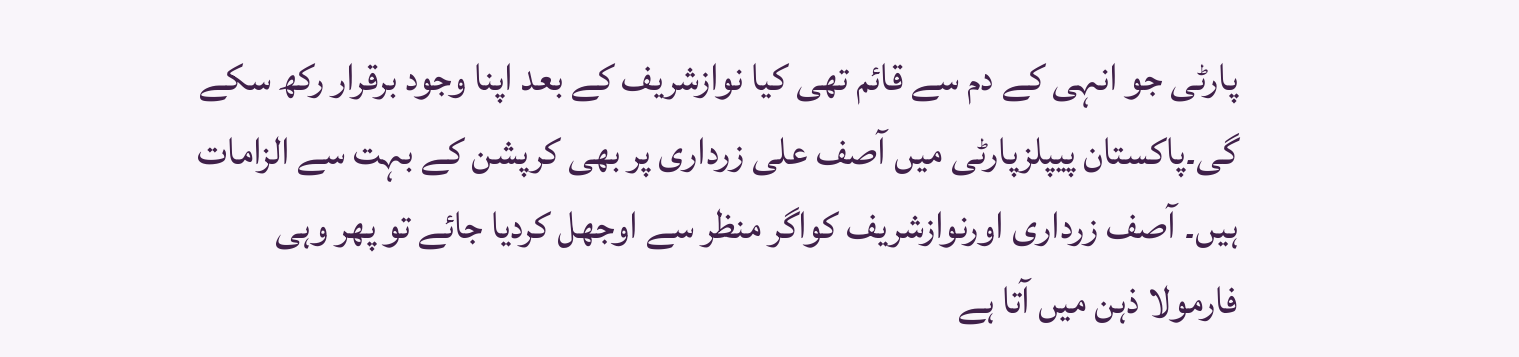پارٹی جو انہی کے دم سے قائم تھی کیا نوازشریف کے بعد اپنا وجود برقرار رکھ سکے گی۔پاکستان پیپلزپارٹی میں آصف علی زرداری پر بھی کرپشن کے بہت سے الزامات ہیں۔ آصف زرداری اورنوازشریف کواگر منظر سے اوجھل کردیا جائے تو پھر وہی فارمولا ذہن میں آتا ہے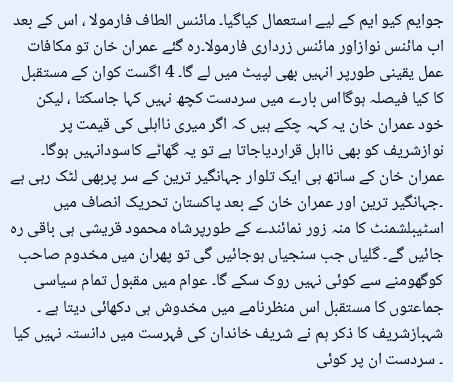جوایم کیو ایم کے لیے استعمال کیاگیا۔ مائنس الطاف فارمولا ، اس کے بعد اب مائنس نوازاور مائنس زرداری فارمولا۔رہ گئے عمران خان تو مکافات عمل یقینی طورپر انہیں بھی لپیٹ میں لے گا۔ 4 اگست کوان کے مستقبل کا کیا فیصلہ ہوگااس بارے میں سردست کچھ نہیں کہا جاسکتا ، لیکن خود عمران خان یہ کہہ چکے ہیں کہ اگر میری نااہلی کی قیمت پر نوازشریف کو بھی نااہل قراردیاجاتا ہے تو یہ گھاٹے کاسودانہیں ہوگا۔ عمران خان کے ساتھ ہی ایک تلوار جہانگیر ترین کے سر پربھی لٹک رہی ہے ۔جہانگیر ترین اور عمران خان کے بعد پاکستان تحریک انصاف میں اسٹیبلشمنٹ کا منہ زور نمائندے کے طورپرشاہ محمود قریشی ہی باقی رہ جائیں گے۔ گلیاں جب سنجیاں ہوجائیں گی تو پھران میں مخدوم صاحب کوگھومنے سے کوئی نہیں روک سکے گا۔ عوام میں مقبول تمام سیاسی جماعتوں کا مستقبل اس منظرنامے میں مخدوش ہی دکھائی دیتا ہے ۔ شہبازشریف کا ذکر ہم نے شریف خاندان کی فہرست میں دانستہ نہیں کیا ۔ سردست ان پر کوئی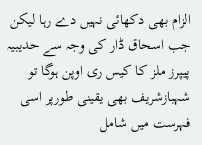الزام بھی دکھائی نہیں دے رہا لیکن جب اسحاق ڈار کی وجہ سے حدیبیہ پیپرز ملز کا کیس ری اوپن ہوگا تو شہبازشریف بھی یقینی طورپر اسی فہرست میں شامل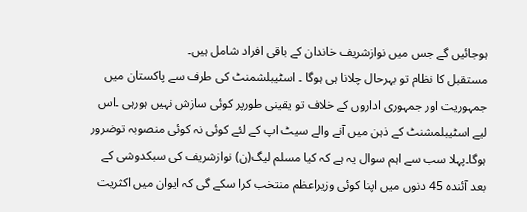ہوجائیں گے جس میں نوازشریف خاندان کے باقی افراد شامل ہیں۔
مستقبل کا نظام تو بہرحال چلانا ہی ہوگا ۔ اسٹیبلشمنٹ کی طرف سے پاکستان میں جمہوریت اور جمہوری اداروں کے خلاف تو یقینی طورپر کوئی سازش نہیں ہورہی ۔اس لیے اسٹیبلمشنٹ کے ذہن میں آنے والے سیٹ اپ کے لئے کوئی نہ کوئی منصوبہ توضرور ہوگا۔پہلا سب سے اہم سوال یہ ہے کہ کیا مسلم لیگ(ن) نوازشریف کی سبکدوشی کے بعد آئندہ 45 دنوں میں اپنا کوئی وزیراعظم منتخب کرا سکے گی کہ ایوان میں اکثریت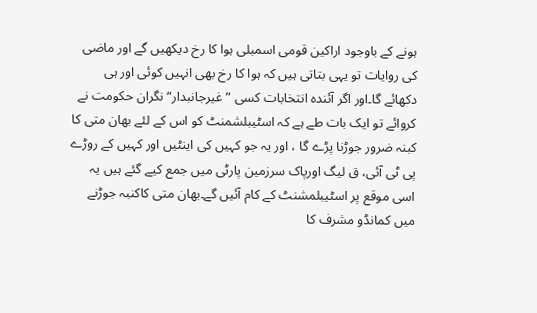ہونے کے باوجود اراکین قومی اسمبلی ہوا کا رخ دیکھیں گے اور ماضی کی روایات تو یہی بتاتی ہیں کہ ہوا کا رخ بھی انہیں کوئی اور ہی دکھائے گا۔اور اگر آئندہ انتخابات کسی ”غیرجانبدار“ نگران حکومت نے کروائے تو ایک بات طے ہے کہ اسٹیبلشمنٹ کو اس کے لئے بھان متی کا کبنہ ضرور جوڑنا پڑے گا ، اور یہ جو کہیں کی اینٹیں اور کہیں کے روڑے پی ٹی آئی، ق لیگ اورپاک سرزمین پارٹی میں جمع کیے گئے ہیں یہ اسی موقع پر اسٹیبلمشنٹ کے کام آئیں گے۔بھان متی کاکنبہ جوڑنے میں کمانڈو مشرف کا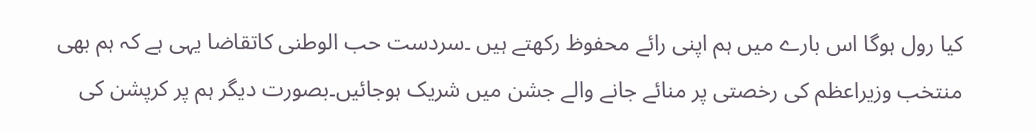کیا رول ہوگا اس بارے میں ہم اپنی رائے محفوظ رکھتے ہیں ۔سردست حب الوطنی کاتقاضا یہی ہے کہ ہم بھی منتخب وزیراعظم کی رخصتی پر منائے جانے والے جشن میں شریک ہوجائیں۔بصورت دیگر ہم پر کرپشن کی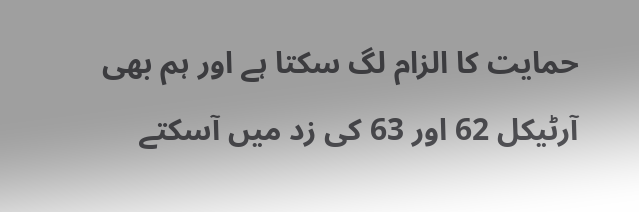حمایت کا الزام لگ سکتا ہے اور ہم بھی آرٹیکل 62 اور 63 کی زد میں آسکتے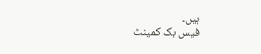ہیں۔
فیس بک کمینٹ